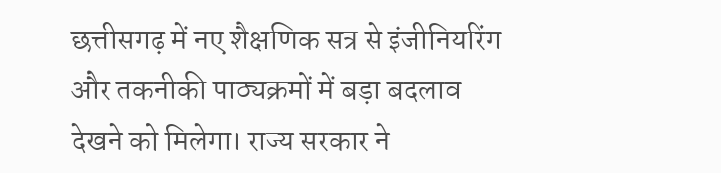छत्तीसगढ़ में नए शैक्षणिक सत्र से इंजीनियरिंग और तकनीकी पाठ्यक्रमों में बड़ा बदलाव देखने को मिलेगा। राज्य सरकार ने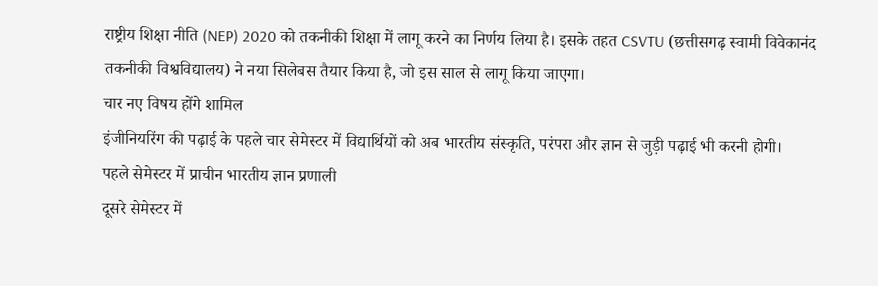राष्ट्रीय शिक्षा नीति (NEP) 2020 को तकनीकी शिक्षा में लागू करने का निर्णय लिया है। इसके तहत CSVTU (छत्तीसगढ़ स्वामी विवेकानंद तकनीकी विश्वविद्यालय) ने नया सिलेबस तैयार किया है, जो इस साल से लागू किया जाएगा।
चार नए विषय होंगे शामिल
इंजीनियरिंग की पढ़ाई के पहले चार सेमेस्टर में विद्यार्थियों को अब भारतीय संस्कृति, परंपरा और ज्ञान से जुड़ी पढ़ाई भी करनी होगी।
पहले सेमेस्टर में प्राचीन भारतीय ज्ञान प्रणाली
दूसरे सेमेस्टर में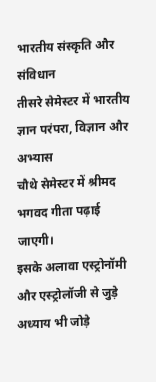भारतीय संस्कृति और संविधान
तीसरे सेमेस्टर में भारतीय ज्ञान परंपरा, विज्ञान और अभ्यास
चौथे सेमेस्टर में श्रीमद भगवद गीता पढ़ाई जाएगी।
इसके अलावा एस्ट्रोनॉमी और एस्ट्रोलॉजी से जुड़े अध्याय भी जोड़े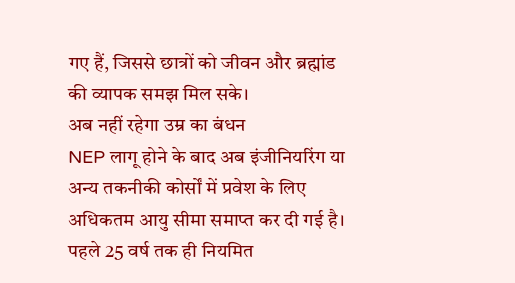गए हैं, जिससे छात्रों को जीवन और ब्रह्मांड की व्यापक समझ मिल सके।
अब नहीं रहेगा उम्र का बंधन
NEP लागू होने के बाद अब इंजीनियरिंग या अन्य तकनीकी कोर्सों में प्रवेश के लिए अधिकतम आयु सीमा समाप्त कर दी गई है। पहले 25 वर्ष तक ही नियमित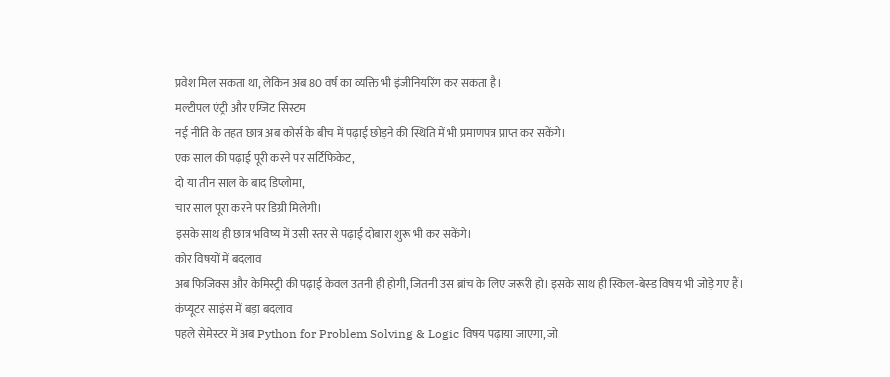प्रवेश मिल सकता था, लेकिन अब 80 वर्ष का व्यक्ति भी इंजीनियरिंग कर सकता है।
मल्टीपल एंट्री और एग्जिट सिस्टम
नई नीति के तहत छात्र अब कोर्स के बीच में पढ़ाई छोड़ने की स्थिति में भी प्रमाणपत्र प्राप्त कर सकेंगे।
एक साल की पढ़ाई पूरी करने पर सर्टिफिकेट,
दो या तीन साल के बाद डिप्लोमा,
चार साल पूरा करने पर डिग्री मिलेगी।
इसके साथ ही छात्र भविष्य में उसी स्तर से पढ़ाई दोबारा शुरू भी कर सकेंगे।
कोर विषयों में बदलाव
अब फिजिक्स और केमिस्ट्री की पढ़ाई केवल उतनी ही होगी, जितनी उस ब्रांच के लिए जरूरी हो। इसके साथ ही स्किल-बेस्ड विषय भी जोड़े गए हैं।
कंप्यूटर साइंस में बड़ा बदलाव
पहले सेमेस्टर में अब Python for Problem Solving & Logic विषय पढ़ाया जाएगा, जो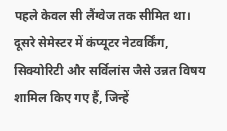पहले केवल सी लैंग्वेज तक सीमित था।
दूसरे सेमेस्टर में कंप्यूटर नेटवर्किंग, सिक्योरिटी और सर्विलांस जैसे उन्नत विषय शामिल किए गए हैं, जिन्हें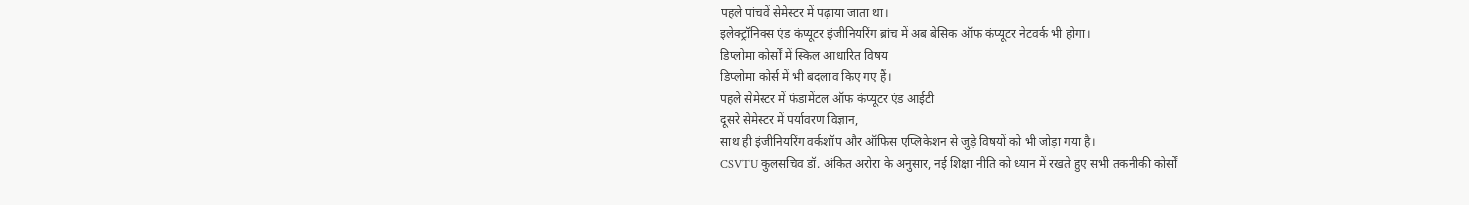पहले पांचवें सेमेस्टर में पढ़ाया जाता था।
इलेक्ट्रॉनिक्स एंड कंप्यूटर इंजीनियरिंग ब्रांच में अब बेसिक ऑफ कंप्यूटर नेटवर्क भी होगा।
डिप्लोमा कोर्सों में स्किल आधारित विषय
डिप्लोमा कोर्स में भी बदलाव किए गए हैं।
पहले सेमेस्टर में फंडामेंटल ऑफ कंप्यूटर एंड आईटी
दूसरे सेमेस्टर में पर्यावरण विज्ञान,
साथ ही इंजीनियरिंग वर्कशॉप और ऑफिस एप्लिकेशन से जुड़े विषयों को भी जोड़ा गया है।
CSVTU कुलसचिव डॉ. अंकित अरोरा के अनुसार, नई शिक्षा नीति को ध्यान में रखते हुए सभी तकनीकी कोर्सों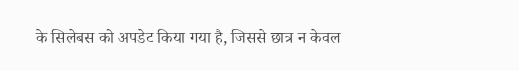के सिलेबस को अपडेट किया गया है, जिससे छात्र न केवल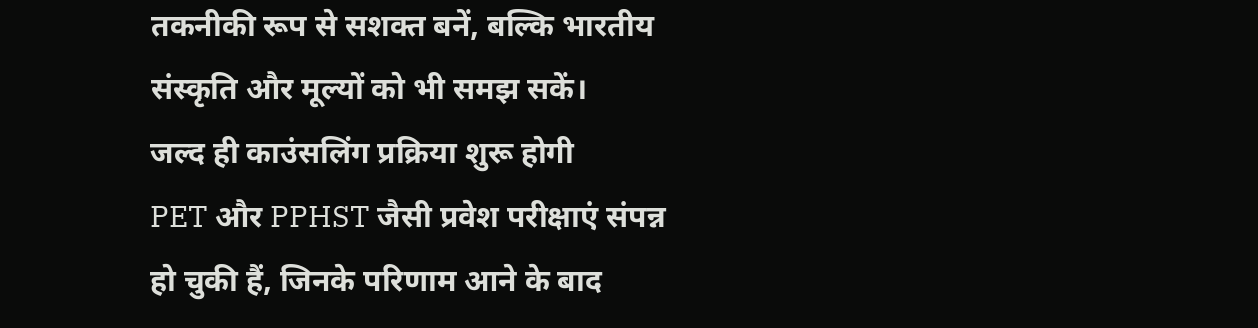तकनीकी रूप से सशक्त बनें, बल्कि भारतीय संस्कृति और मूल्यों को भी समझ सकें।
जल्द ही काउंसलिंग प्रक्रिया शुरू होगी
PET और PPHST जैसी प्रवेश परीक्षाएं संपन्न हो चुकी हैं, जिनके परिणाम आने के बाद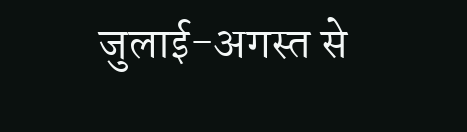जुलाई-अगस्त से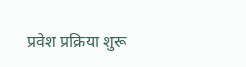प्रवेश प्रक्रिया शुरू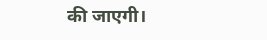की जाएगी।